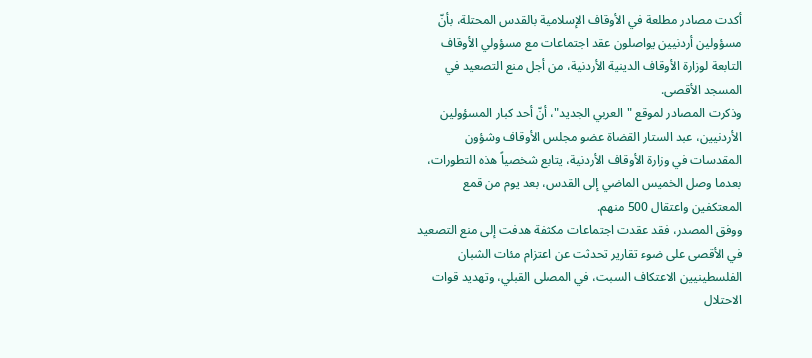أكدت مصادر مطلعة في الأوقاف الإسلامية بالقدس المحتلة، بأنّ مسؤولين أردنيين يواصلون عقد اجتماعات مع مسؤولي الأوقاف التابعة لوزارة الأوقاف الدينية الأردنية، من أجل منع التصعيد في المسجد الأقصى.
وذكرت المصادر لموقع "العربي الجديد"، أنّ أحد كبار المسؤولين الأردنيين، عبد الستار القضاة عضو مجلس الأوقاف وشؤون المقدسات في وزارة الأوقاف الأردنية، يتابع شخصياً هذه التطورات، بعدما وصل الخميس الماضي إلى القدس، بعد يوم من قمع المعتكفين واعتقال 500 منهم.
ووفق المصدر، فقد عقدت اجتماعات مكثفة هدفت إلى منع التصعيد في الأقصى على ضوء تقارير تحدثت عن اعتزام مئات الشبان الفلسطينيين الاعتكاف السبت، في المصلى القبلي، وتهديد قوات الاحتلال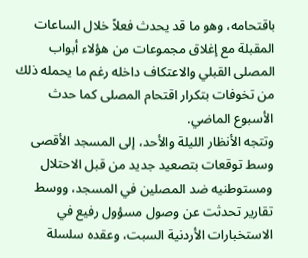باقتحامه، وهو ما قد يحدث فعلاً خلال الساعات المقبلة مع إغلاق مجموعات من هؤلاء أبواب المصلى القبلي والاعتكاف داخله رغم ما يحمله ذلك من تخوفات بتكرار اقتحام المصلى كما حدث الأسبوع الماضي.
وتتجه الأنظار الليلة والأحد، إلى المسجد الأقصى وسط توقعات بتصعيد جديد من قبل الاحتلال ومستوطنيه ضد المصلين في المسجد، ووسط تقارير تحدثت عن وصول مسؤول رفيع في الاستخبارات الأردنية السبت، وعقده سلسلة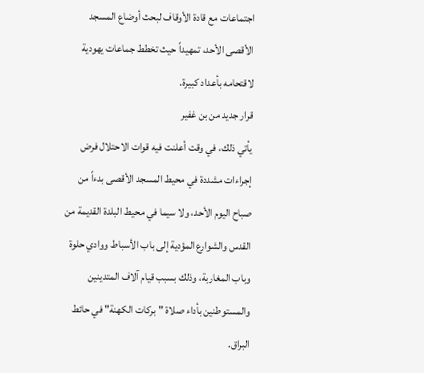اجتماعات مع قادة الأوقاف لبحث أوضاع المسجد الأقصى الأحد، تمهيداً حيث تخطط جماعات يهودية لاقتحامه بأعداد كبيرة.
قرار جديد من بن غفير
يأتي ذلك، في وقت أعلنت فيه قوات الاحتلال فرض إجراءات مشددة في محيط المسجد الأقصى بدءاً من صباح اليوم الأحد، ولا سيما في محيط البلدة القديمة من القدس والشوارع المؤدية إلى باب الأسباط ووادي حلوة وباب المغاربة، وذلك بسبب قيام آلاف المتدينين والمستوطنين بأداء صلاة "بركات الكهنة" في حائط البراق.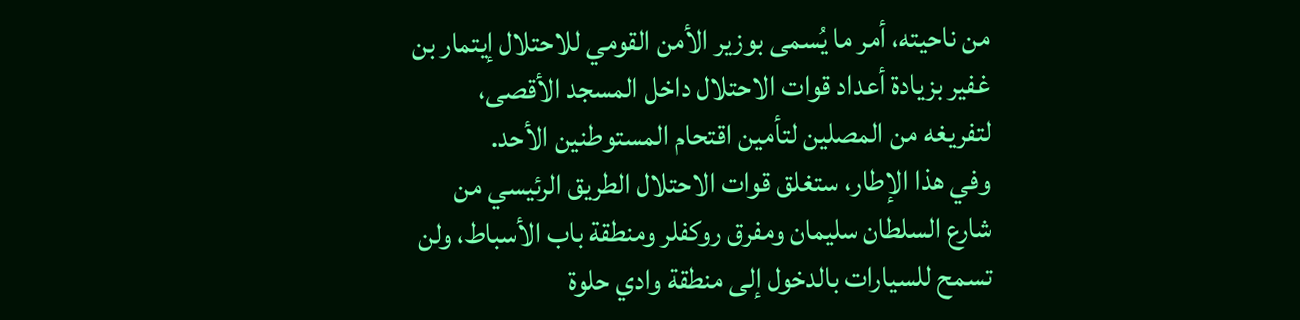من ناحيته، أمر ما يُسمى بوزير الأمن القومي للاحتلال إيتمار بن غفير بزيادة أعداد قوات الاحتلال داخل المسجد الأقصى، لتفريغه من المصلين لتأمين اقتحام المستوطنين الأحد.
وفي هذا الإطار، ستغلق قوات الاحتلال الطريق الرئيسي من شارع السلطان سليمان ومفرق روكفلر ومنطقة باب الأسباط، ولن تسمح للسيارات بالدخول إلى منطقة وادي حلوة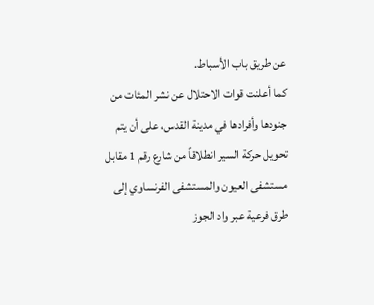عن طريق باب الأسباط.
كما أعلنت قوات الاحتلال عن نشر المئات من جنودها وأفرادها في مدينة القدس، على أن يتم تحويل حركة السير انطلاقاً من شارع رقم 1 مقابل مستشفى العيون والمستشفى الفرنساوي إلى طرق فرعية عبر واد الجوز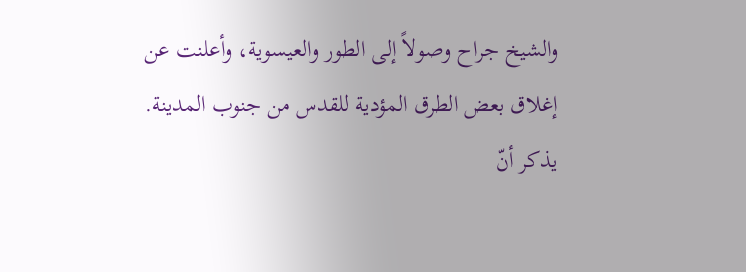والشيخ جراح وصولاً إلى الطور والعيسوية، وأعلنت عن إغلاق بعض الطرق المؤدية للقدس من جنوب المدينة.
يذكر أنّ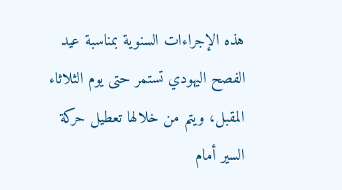هذه الإجراءات السنوية بمناسبة عيد الفصح اليهودي تستمر حتى يوم الثلاثاء المقبل، ويتم من خلالها تعطيل حركة السير أمام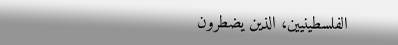الفلسطينيين، الذين يضطرون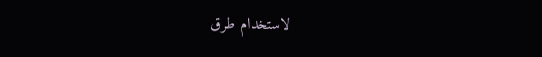لاستخدام طرق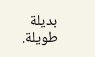بديلة طويلة.